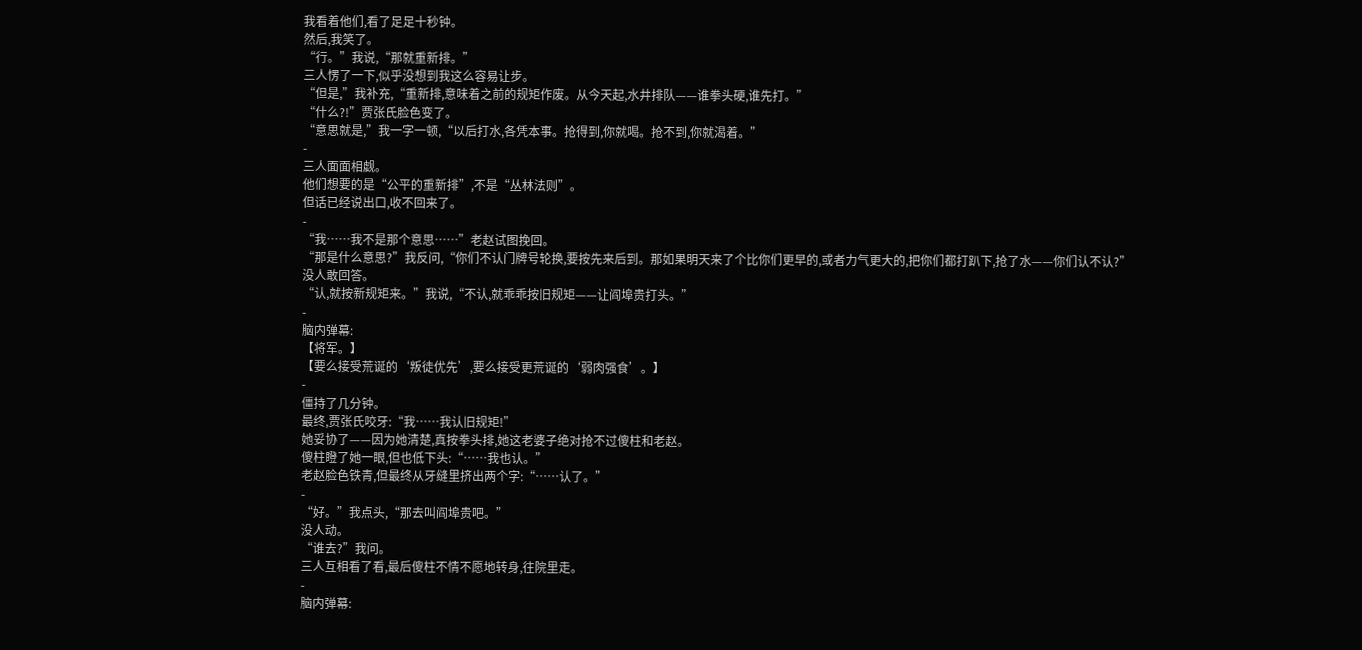我看着他们,看了足足十秒钟。
然后,我笑了。
“行。”我说,“那就重新排。”
三人愣了一下,似乎没想到我这么容易让步。
“但是,”我补充,“重新排,意味着之前的规矩作废。从今天起,水井排队——谁拳头硬,谁先打。”
“什么?!”贾张氏脸色变了。
“意思就是,”我一字一顿,“以后打水,各凭本事。抢得到,你就喝。抢不到,你就渴着。”
-
三人面面相觑。
他们想要的是“公平的重新排”,不是“丛林法则”。
但话已经说出口,收不回来了。
-
“我……我不是那个意思……”老赵试图挽回。
“那是什么意思?”我反问,“你们不认门牌号轮换,要按先来后到。那如果明天来了个比你们更早的,或者力气更大的,把你们都打趴下,抢了水——你们认不认?”
没人敢回答。
“认,就按新规矩来。”我说,“不认,就乖乖按旧规矩——让阎埠贵打头。”
-
脑内弹幕:
【将军。】
【要么接受荒诞的‘叛徒优先’,要么接受更荒诞的‘弱肉强食’。】
-
僵持了几分钟。
最终,贾张氏咬牙:“我……我认旧规矩!”
她妥协了——因为她清楚,真按拳头排,她这老婆子绝对抢不过傻柱和老赵。
傻柱瞪了她一眼,但也低下头:“……我也认。”
老赵脸色铁青,但最终从牙缝里挤出两个字:“……认了。”
-
“好。”我点头,“那去叫阎埠贵吧。”
没人动。
“谁去?”我问。
三人互相看了看,最后傻柱不情不愿地转身,往院里走。
-
脑内弹幕: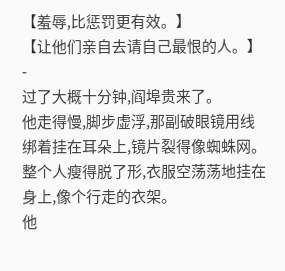【羞辱,比惩罚更有效。】
【让他们亲自去请自己最恨的人。】
-
过了大概十分钟,阎埠贵来了。
他走得慢,脚步虚浮,那副破眼镜用线绑着挂在耳朵上,镜片裂得像蜘蛛网。整个人瘦得脱了形,衣服空荡荡地挂在身上,像个行走的衣架。
他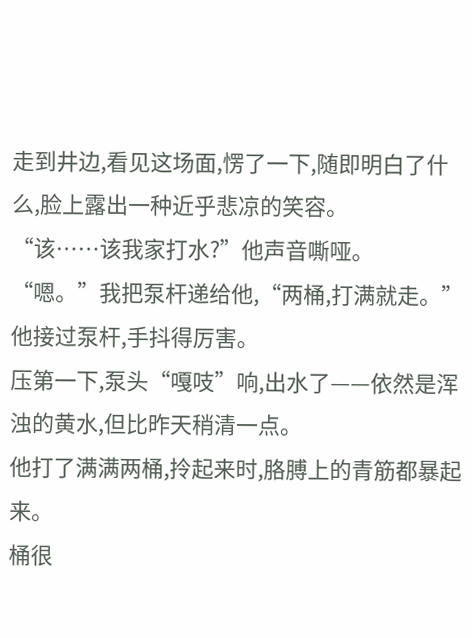走到井边,看见这场面,愣了一下,随即明白了什么,脸上露出一种近乎悲凉的笑容。
“该……该我家打水?”他声音嘶哑。
“嗯。”我把泵杆递给他,“两桶,打满就走。”
他接过泵杆,手抖得厉害。
压第一下,泵头“嘎吱”响,出水了——依然是浑浊的黄水,但比昨天稍清一点。
他打了满满两桶,拎起来时,胳膊上的青筋都暴起来。
桶很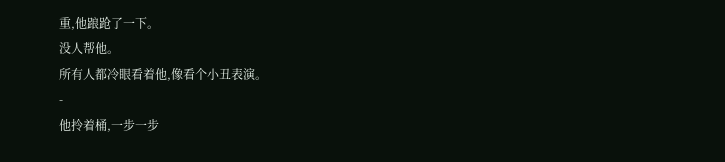重,他踉跄了一下。
没人帮他。
所有人都冷眼看着他,像看个小丑表演。
-
他拎着桶,一步一步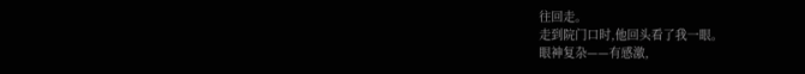往回走。
走到院门口时,他回头看了我一眼。
眼神复杂——有感激,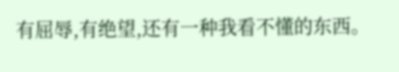有屈辱,有绝望,还有一种我看不懂的东西。